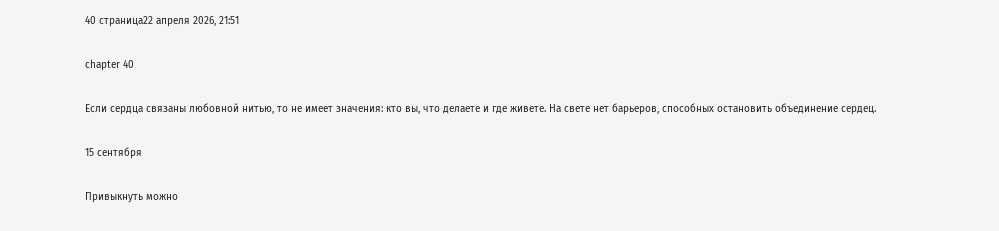40 страница22 апреля 2026, 21:51

chapter 40

Если сердца связаны любовной нитью, то не имеет значения: кто вы, что делаете и где живете. На свете нет барьеров, способных остановить объединение сердец.

15 сентября

Привыкнуть можно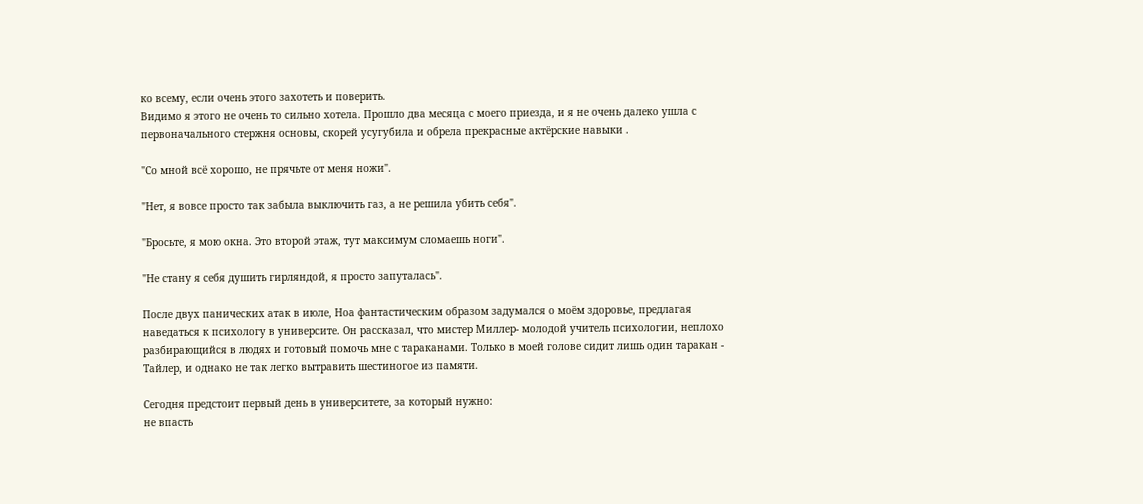ко всему, если очень этого захотеть и поверить.
Видимо я этого не очень то сильно хотела. Прошло два месяца с моего приезда, и я не очень далеко ушла с первоначального стержня основы, скорей усугубила и обрела прекрасные актёрские навыки .

"Со мной всё хорошо, не прячьте от меня ножи".

"Нет, я вовсе просто так забыла выключить газ, а не решила убить себя".

"Бросьте, я мою окна. Это второй этаж, тут максимум сломаешь ноги".

"Не стану я себя душить гирляндой, я просто запуталась".

После двух панических атак в июле, Ноа фантастическим образом задумался о моём здоровье, предлагая наведаться к психологу в университе. Он рассказал, что мистер Миллер- молодой учитель психологии, неплохо разбирающийся в людях и готовый помочь мне с тараканами. Только в моей голове сидит лишь один таракан - Тайлер, и однако не так легко вытравить шестиногое из памяти.

Сегодня предстоит первый день в университете, за который нужно:
не впасть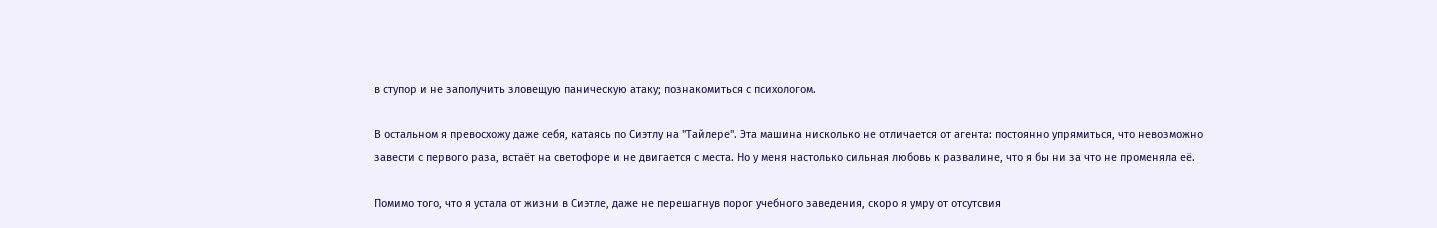в ступор и не заполучить зловещую паническую атаку; познакомиться с психологом.

В остальном я превосхожу даже себя, катаясь по Сиэтлу на "Тайлере". Эта машина нисколько не отличается от агента: постоянно упрямиться, что невозможно завести с первого раза, встаёт на светофоре и не двигается с места. Но у меня настолько сильная любовь к развалине, что я бы ни за что не променяла её.

Помимо того, что я устала от жизни в Сиэтле, даже не перешагнув порог учебного заведения, скоро я умру от отсутсвия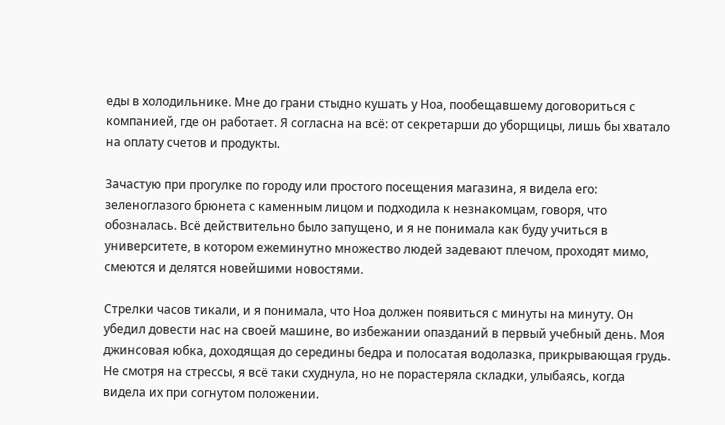еды в холодильнике. Мне до грани стыдно кушать у Ноа, пообещавшему договориться с компанией, где он работает. Я согласна на всё: от секретарши до уборщицы, лишь бы хватало на оплату счетов и продукты.

Зачастую при прогулке по городу или простого посещения магазина, я видела его: зеленоглазого брюнета с каменным лицом и подходила к незнакомцам, говоря, что обозналась. Всё действительно было запущено, и я не понимала как буду учиться в университете, в котором ежеминутно множество людей задевают плечом, проходят мимо, смеются и делятся новейшими новостями.

Стрелки часов тикали, и я понимала, что Ноа должен появиться с минуты на минуту. Он убедил довести нас на своей машине, во избежании опазданий в первый учебный день. Моя джинсовая юбка, доходящая до середины бедра и полосатая водолазка, прикрывающая грудь. Не смотря на стрессы, я всё таки схуднула, но не порастеряла складки, улыбаясь, когда видела их при согнутом положении.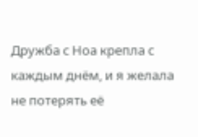Дружба с Ноа крепла с каждым днём, и я желала не потерять её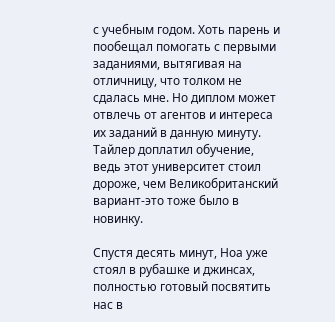с учебным годом. Хоть парень и пообещал помогать с первыми заданиями, вытягивая на отличницу, что толком не сдалась мне. Но диплом может отвлечь от агентов и интереса их заданий в данную минуту. Тайлер доплатил обучение, ведь этот университет стоил дороже, чем Великобританский вариант-это тоже было в новинку.

Спустя десять минут, Ноа уже стоял в рубашке и джинсах, полностью готовый посвятить нас в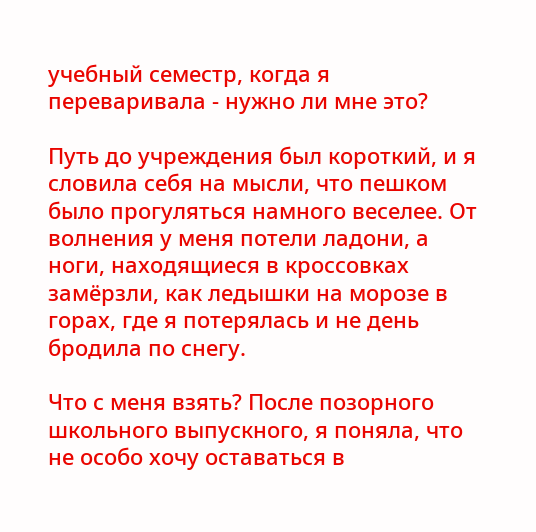учебный семестр, когда я переваривала - нужно ли мне это?

Путь до учреждения был короткий, и я словила себя на мысли, что пешком было прогуляться намного веселее. От волнения у меня потели ладони, а ноги, находящиеся в кроссовках замёрзли, как ледышки на морозе в горах, где я потерялась и не день бродила по снегу.

Что с меня взять? После позорного школьного выпускного, я поняла, что не особо хочу оставаться в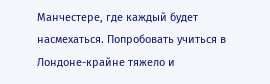Манчестере, где каждый будет насмехаться. Попробовать учиться в Лондоне-крайне тяжело и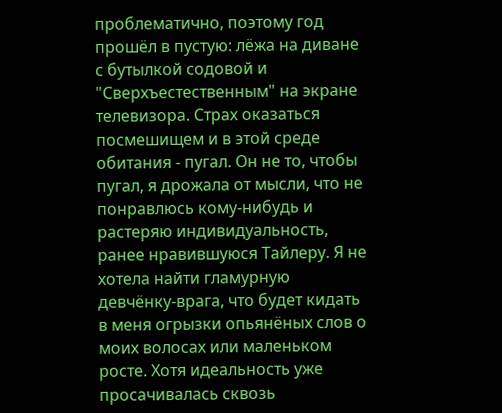проблематично, поэтому год прошёл в пустую: лёжа на диване с бутылкой содовой и "Сверхъестественным" на экране телевизора. Страх оказаться посмешищем и в этой среде обитания - пугал. Он не то, чтобы пугал, я дрожала от мысли, что не понравлюсь кому-нибудь и растеряю индивидуальность, ранее нравившуюся Тайлеру. Я не хотела найти гламурную девчёнку-врага, что будет кидать в меня огрызки опьянёных слов о моих волосах или маленьком росте. Хотя идеальность уже просачивалась сквозь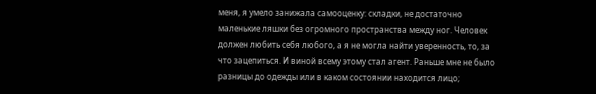меня, я умело занижала самооценку: складки, не достаточно маленькие ляшки без огромного пространства между ног. Человек должен любить себя любого, а я не могла найти уверенность, то, за что зацепиться. И виной всему этому стал агент. Раньше мне не было разницы до одежды или в каком состоянии находится лицо;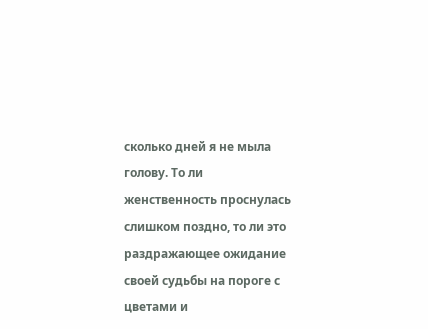сколько дней я не мыла голову. То ли женственность проснулась слишком поздно, то ли это раздражающее ожидание своей судьбы на пороге с цветами и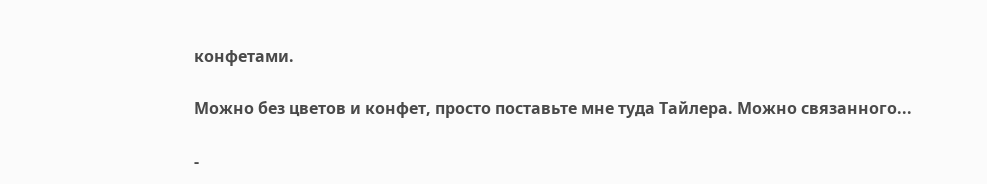конфетами.

Можно без цветов и конфет, просто поставьте мне туда Тайлера. Можно связанного...

-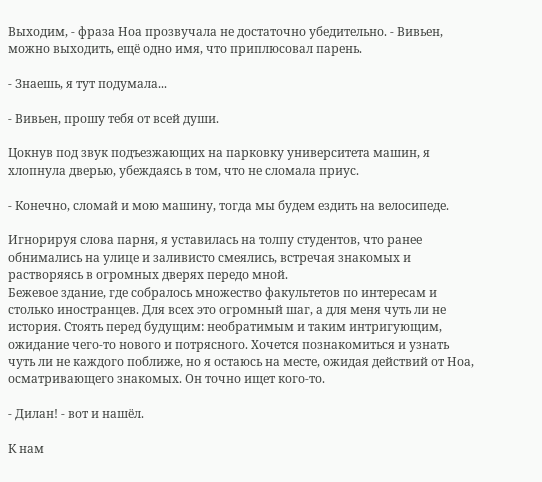Выходим, - фраза Ноа прозвучала не достаточно убедительно. - Вивьен, можно выходить, ещё одно имя, что приплюсовал парень.

- Знаешь, я тут подумала...

- Вивьен, прошу тебя от всей души.

Цокнув под звук подъезжающих на парковку университета машин, я хлопнула дверью, убеждаясь в том, что не сломала приус.

- Конечно, сломай и мою машину, тогда мы будем ездить на велосипеде.

Игнорируя слова парня, я уставилась на толпу студентов, что ранее обнимались на улице и заливисто смеялись, встречая знакомых и растворяясь в огромных дверях передо мной.
Бежевое здание, где собралось множество факультетов по интересам и столько иностранцев. Для всех это огромный шаг, а для меня чуть ли не история. Стоять перед будущим: необратимым и таким интригующим, ожидание чего-то нового и потрясного. Хочется познакомиться и узнать чуть ли не каждого поближе, но я остаюсь на месте, ожидая действий от Ноа, осматривающего знакомых. Он точно ищет кого-то.

- Дилан! - вот и нашёл.

К нам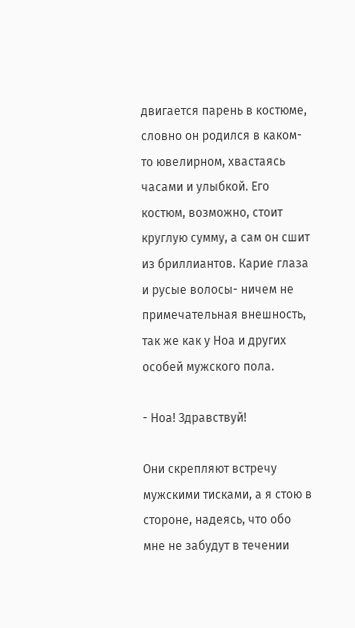двигается парень в костюме, словно он родился в каком-то ювелирном, хвастаясь часами и улыбкой. Его костюм, возможно, стоит круглую сумму, а сам он сшит из бриллиантов. Карие глаза и русые волосы- ничем не примечательная внешность, так же как у Ноа и других особей мужского пола.

- Ноа! Здравствуй!

Они скрепляют встречу мужскими тисками, а я стою в стороне, надеясь, что обо мне не забудут в течении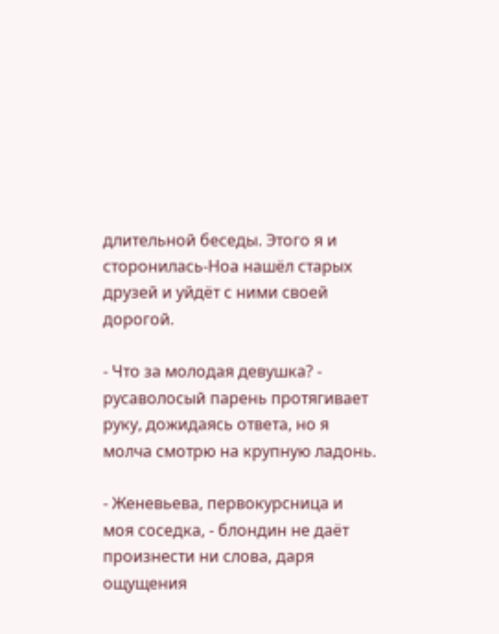длительной беседы. Этого я и сторонилась-Ноа нашёл старых друзей и уйдёт с ними своей дорогой.

- Что за молодая девушка? - русаволосый парень протягивает руку, дожидаясь ответа, но я молча смотрю на крупную ладонь.

- Женевьева, первокурсница и моя соседка, - блондин не даёт произнести ни слова, даря ощущения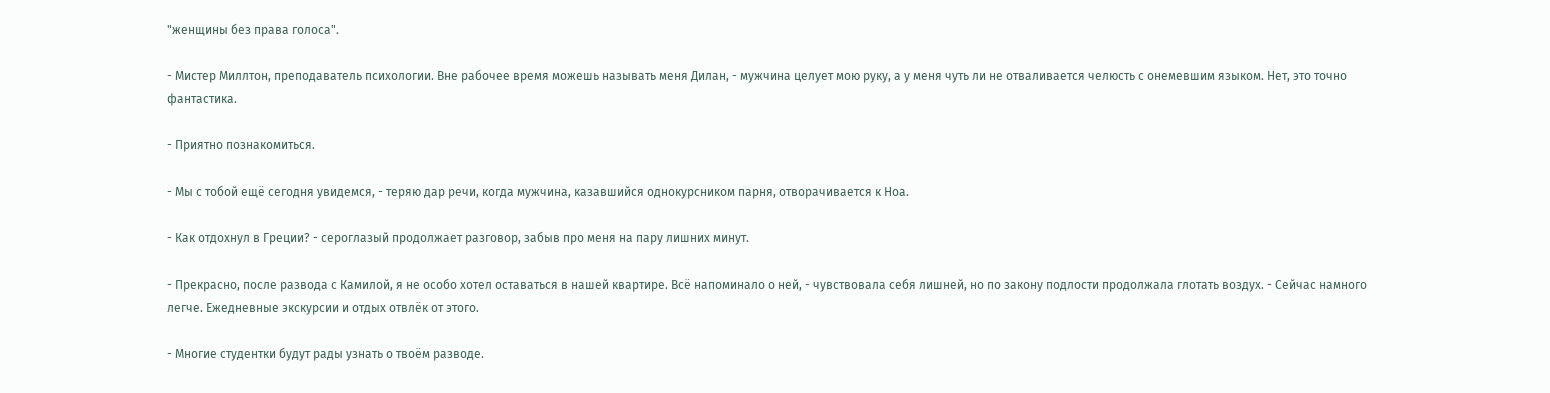"женщины без права голоса".

- Мистер Миллтон, преподаватель психологии. Вне рабочее время можешь называть меня Дилан, - мужчина целует мою руку, а у меня чуть ли не отваливается челюсть с онемевшим языком. Нет, это точно фантастика.

- Приятно познакомиться.

- Мы с тобой ещё сегодня увидемся, - теряю дар речи, когда мужчина, казавшийся однокурсником парня, отворачивается к Ноа.

- Как отдохнул в Греции? - сероглазый продолжает разговор, забыв про меня на пару лишних минут.

- Прекрасно, после развода с Камилой, я не особо хотел оставаться в нашей квартире. Всё напоминало о ней, - чувствовала себя лишней, но по закону подлости продолжала глотать воздух. - Сейчас намного легче. Ежедневные экскурсии и отдых отвлёк от этого.

- Многие студентки будут рады узнать о твоём разводе.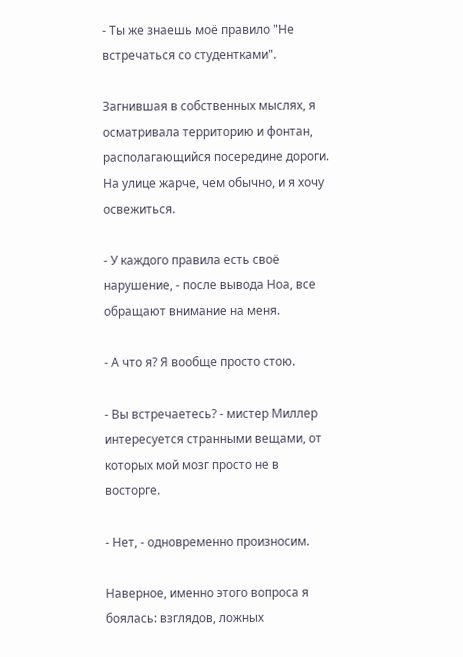- Ты же знаешь моё правило "Не встречаться со студентками".

Загнившая в собственных мыслях, я осматривала территорию и фонтан, располагающийся посередине дороги. На улице жарче, чем обычно, и я хочу освежиться.

- У каждого правила есть своё нарушение, - после вывода Ноа, все обращают внимание на меня.

- А что я? Я вообще просто стою.

- Вы встречаетесь? - мистер Миллер интересуется странными вещами, от которых мой мозг просто не в восторге.

- Нет, - одновременно произносим.

Наверное, именно этого вопроса я боялась: взглядов, ложных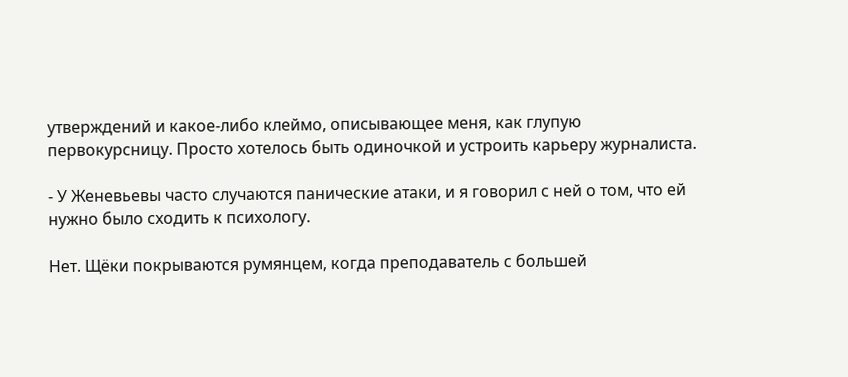утверждений и какое-либо клеймо, описывающее меня, как глупую первокурсницу. Просто хотелось быть одиночкой и устроить карьеру журналиста.

- У Женевьевы часто случаются панические атаки, и я говорил с ней о том, что ей нужно было сходить к психологу.

Нет. Щёки покрываются румянцем, когда преподаватель с большей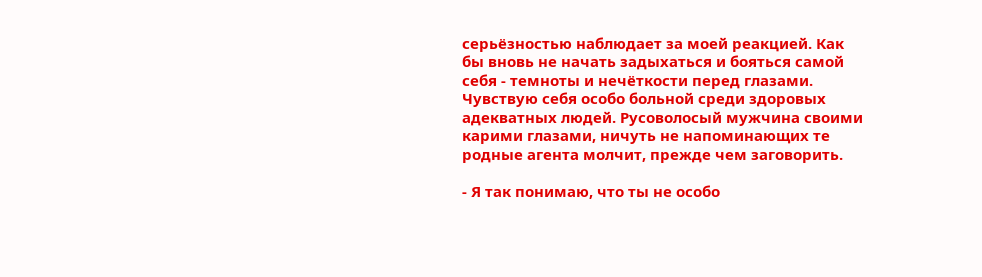серьёзностью наблюдает за моей реакцией. Как бы вновь не начать задыхаться и бояться самой себя - темноты и нечёткости перед глазами. Чувствую себя особо больной среди здоровых адекватных людей. Русоволосый мужчина своими карими глазами, ничуть не напоминающих те родные агента молчит, прежде чем заговорить.

- Я так понимаю, что ты не особо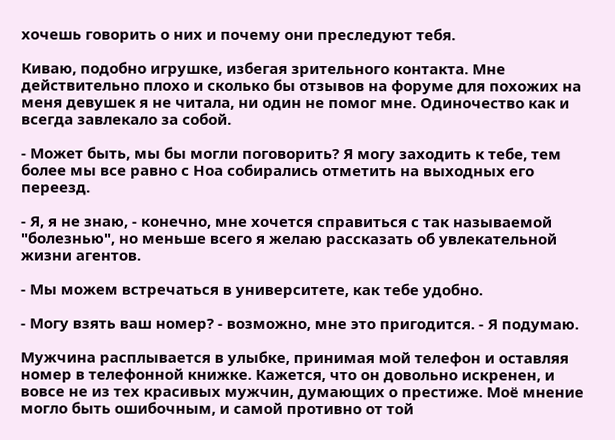хочешь говорить о них и почему они преследуют тебя.

Киваю, подобно игрушке, избегая зрительного контакта. Мне действительно плохо и сколько бы отзывов на форуме для похожих на меня девушек я не читала, ни один не помог мне. Одиночество как и всегда завлекало за собой.

- Может быть, мы бы могли поговорить? Я могу заходить к тебе, тем более мы все равно с Ноа собирались отметить на выходных его переезд.

- Я, я не знаю, - конечно, мне хочется справиться с так называемой "болезнью", но меньше всего я желаю рассказать об увлекательной жизни агентов.

- Мы можем встречаться в университете, как тебе удобно.

- Могу взять ваш номер? - возможно, мне это пригодится. - Я подумаю.

Мужчина расплывается в улыбке, принимая мой телефон и оставляя номер в телефонной книжке. Кажется, что он довольно искренен, и вовсе не из тех красивых мужчин, думающих о престиже. Моё мнение могло быть ошибочным, и самой противно от той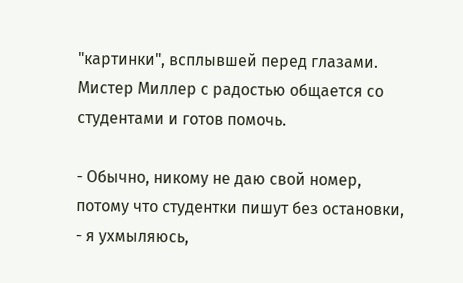"картинки", всплывшей перед глазами. Мистер Миллер с радостью общается со студентами и готов помочь.

- Обычно, никому не даю свой номер, потому что студентки пишут без остановки, - я ухмыляюсь,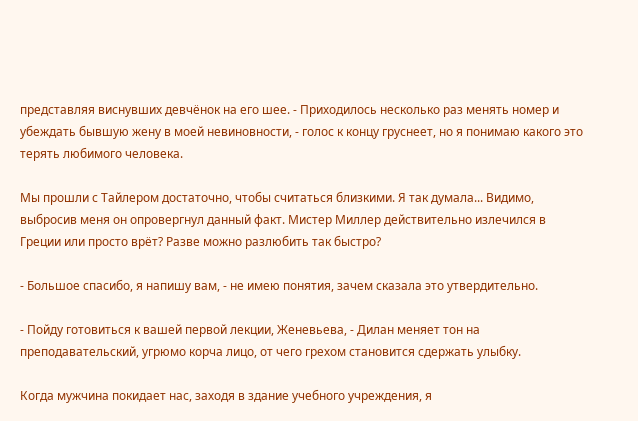представляя виснувших девчёнок на его шее. - Приходилось несколько раз менять номер и убеждать бывшую жену в моей невиновности, - голос к концу груснеет, но я понимаю какого это терять любимого человека.

Мы прошли с Тайлером достаточно, чтобы считаться близкими. Я так думала... Видимо, выбросив меня он опровергнул данный факт. Мистер Миллер действительно излечился в Греции или просто врёт? Разве можно разлюбить так быстро?

- Большое спасибо, я напишу вам, - не имею понятия, зачем сказала это утвердительно.

- Пойду готовиться к вашей первой лекции, Женевьева, - Дилан меняет тон на преподавательский, угрюмо корча лицо, от чего грехом становится сдержать улыбку.

Когда мужчина покидает нас, заходя в здание учебного учреждения, я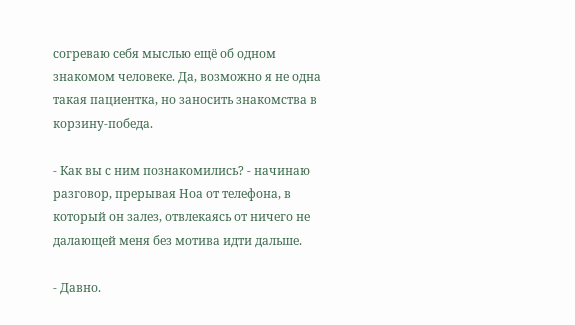согреваю себя мыслью ещё об одном знакомом человеке. Да, возможно я не одна такая пациентка, но заносить знакомства в корзину-победа.

- Как вы с ним познакомились? - начинаю разговор, прерывая Ноа от телефона, в который он залез, отвлекаясь от ничего не далающей меня без мотива идти дальше.

- Давно.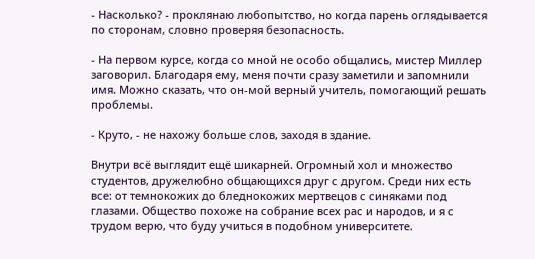- Насколько? - проклянаю любопытство, но когда парень оглядывается по сторонам, словно проверяя безопасность.

- На первом курсе, когда со мной не особо общались, мистер Миллер заговорил. Благодаря ему, меня почти сразу заметили и запомнили имя. Можно сказать, что он-мой верный учитель, помогающий решать проблемы.

- Круто, - не нахожу больше слов, заходя в здание.

Внутри всё выглядит ещё шикарней. Огромный хол и множество студентов, дружелюбно общающихся друг с другом. Среди них есть все: от темнокожих до бледнокожих мертвецов с синяками под глазами. Общество похоже на собрание всех рас и народов, и я с трудом верю, что буду учиться в подобном университете.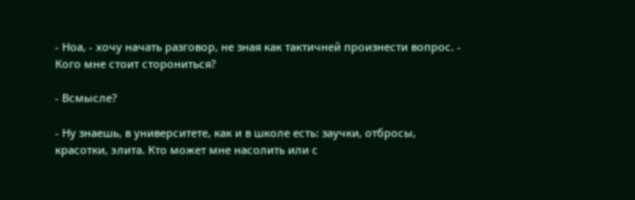- Ноа, - хочу начать разговор, не зная как тактичней произнести вопрос. - Кого мне стоит сторониться?

- Всмысле?

- Ну знаешь, в университете, как и в школе есть: заучки, отбросы, красотки, элита. Кто может мне насолить или с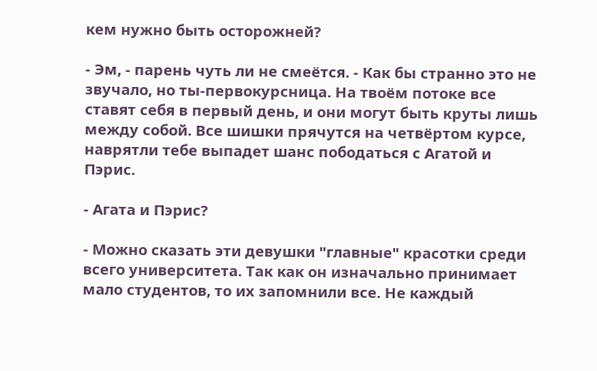кем нужно быть осторожней?

- Эм, - парень чуть ли не смеётся. - Как бы странно это не звучало, но ты-первокурсница. На твоём потоке все ставят себя в первый день, и они могут быть круты лишь между собой. Все шишки прячутся на четвёртом курсе, наврятли тебе выпадет шанс пободаться с Агатой и Пэрис.

- Агата и Пэрис?

- Можно сказать эти девушки "главные" красотки среди всего университета. Так как он изначально принимает мало студентов, то их запомнили все. Не каждый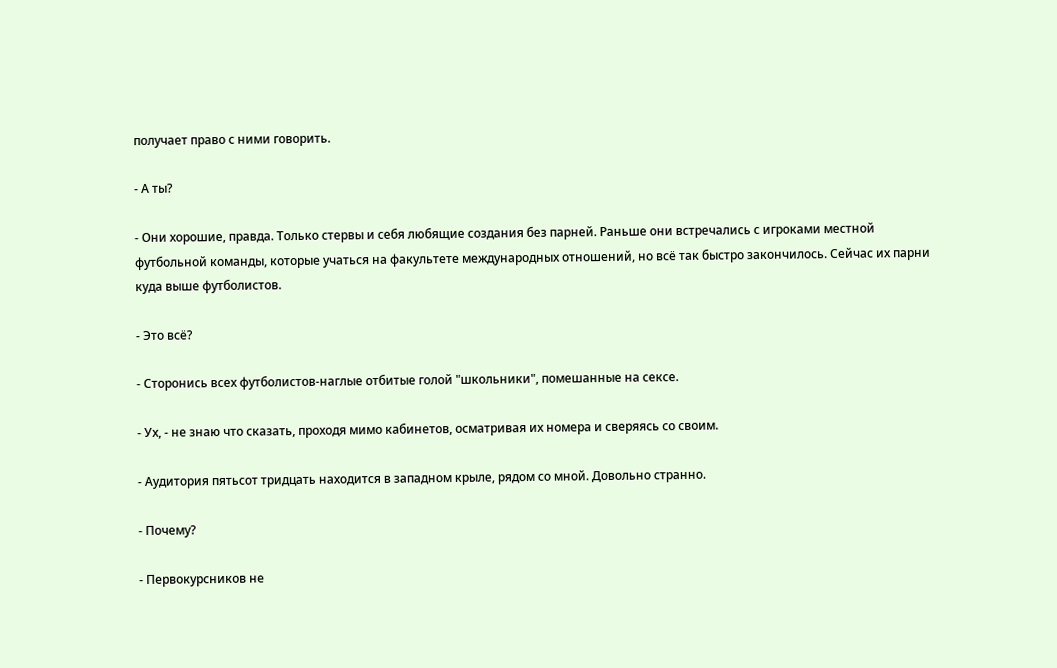получает право с ними говорить.

- А ты?

- Они хорошие, правда. Только стервы и себя любящие создания без парней. Раньше они встречались с игроками местной футбольной команды, которые учаться на факультете международных отношений, но всё так быстро закончилось. Сейчас их парни куда выше футболистов.

- Это всё?

- Сторонись всех футболистов-наглые отбитые голой "школьники", помешанные на сексе.

- Ух, - не знаю что сказать, проходя мимо кабинетов, осматривая их номера и сверяясь со своим.

- Аудитория пятьсот тридцать находится в западном крыле, рядом со мной. Довольно странно.

- Почему?

- Первокурсников не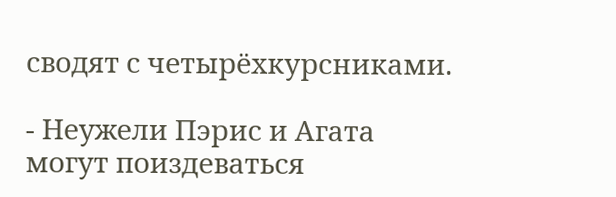сводят с четырёхкурсниками.

- Неужели Пэрис и Агата могут поиздеваться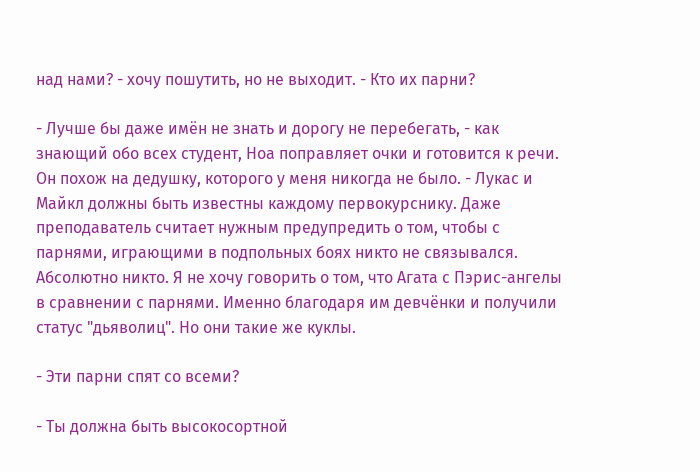над нами? - хочу пошутить, но не выходит. - Кто их парни?

- Лучше бы даже имён не знать и дорогу не перебегать, - как знающий обо всех студент, Ноа поправляет очки и готовится к речи. Он похож на дедушку, которого у меня никогда не было. - Лукас и Майкл должны быть известны каждому первокурснику. Даже преподаватель считает нужным предупредить о том, чтобы с парнями, играющими в подпольных боях никто не связывался. Абсолютно никто. Я не хочу говорить о том, что Агата с Пэрис-ангелы в сравнении с парнями. Именно благодаря им девчёнки и получили статус "дьяволиц". Но они такие же куклы.

- Эти парни спят со всеми?

- Ты должна быть высокосортной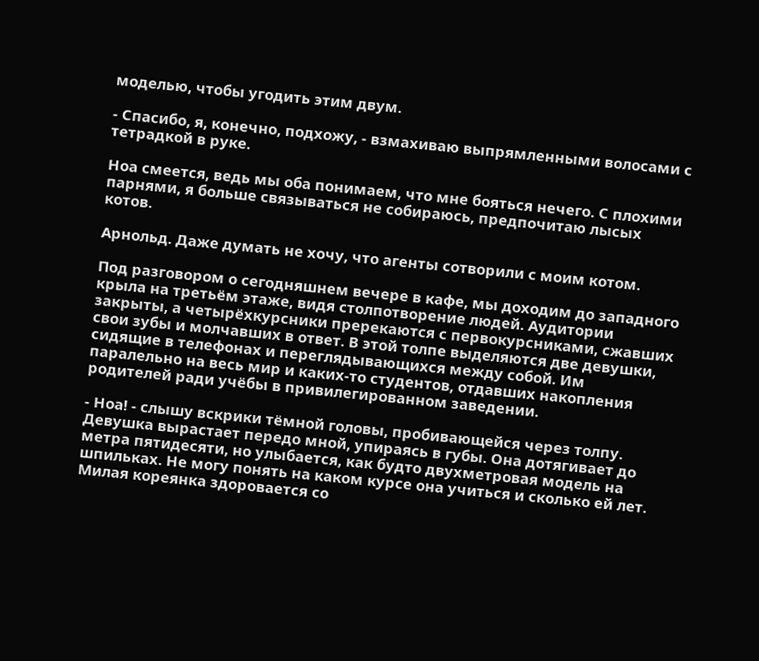моделью, чтобы угодить этим двум.

- Спасибо, я, конечно, подхожу, - взмахиваю выпрямленными волосами с тетрадкой в руке.

Ноа смеется, ведь мы оба понимаем, что мне бояться нечего. С плохими парнями, я больше связываться не собираюсь, предпочитаю лысых котов.

Арнольд. Даже думать не хочу, что агенты сотворили с моим котом.

Под разговором о сегодняшнем вечере в кафе, мы доходим до западного крыла на третьём этаже, видя столпотворение людей. Аудитории закрыты, а четырёхкурсники пререкаются с первокурсниками, сжавших свои зубы и молчавших в ответ. В этой толпе выделяются две девушки, сидящие в телефонах и переглядывающихся между собой. Им паралельно на весь мир и каких-то студентов, отдавших накопления родителей ради учёбы в привилегированном заведении.

- Ноа! - слышу вскрики тёмной головы, пробивающейся через толпу. Девушка вырастает передо мной, упираясь в губы. Она дотягивает до метра пятидесяти, но улыбается, как будто двухметровая модель на шпильках. Не могу понять на каком курсе она учиться и сколько ей лет. Милая кореянка здоровается со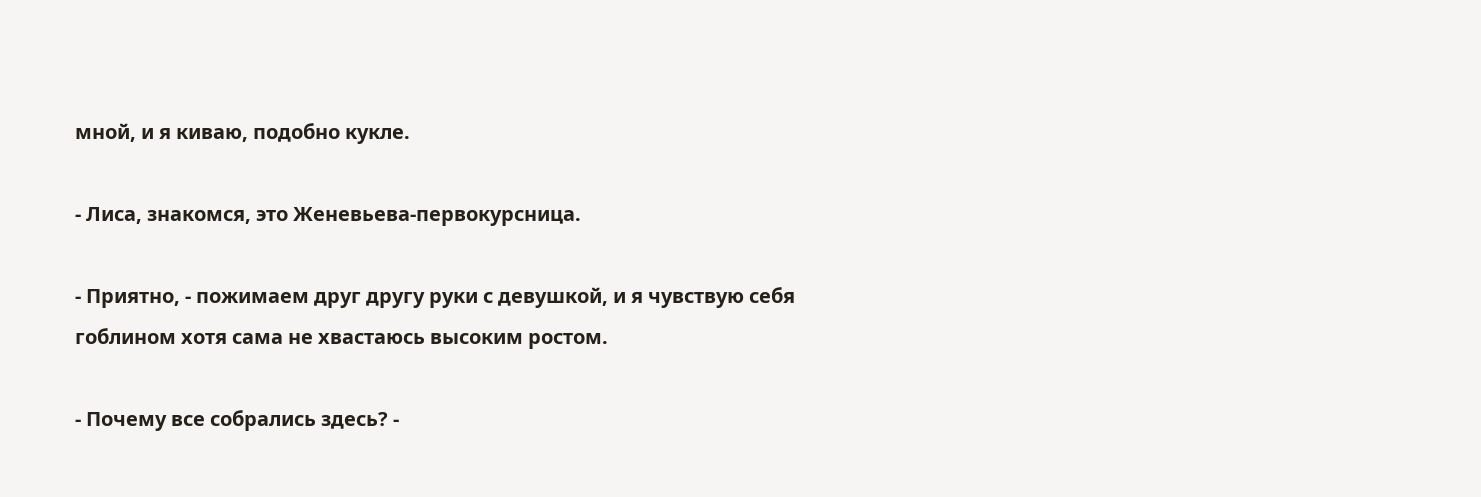мной, и я киваю, подобно кукле.

- Лиса, знакомся, это Женевьева-первокурсница.

- Приятно, - пожимаем друг другу руки с девушкой, и я чувствую себя гоблином хотя сама не хвастаюсь высоким ростом.

- Почему все собрались здесь? -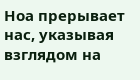Ноа прерывает нас, указывая взглядом на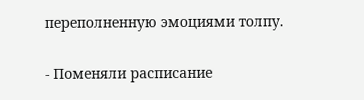переполненную эмоциями толпу.

- Поменяли расписание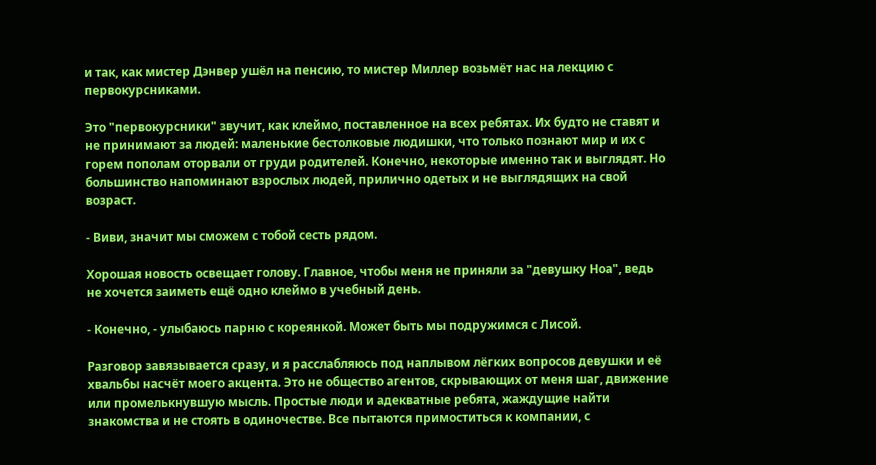и так, как мистер Дэнвер ушёл на пенсию, то мистер Миллер возьмёт нас на лекцию с первокурсниками.

Это "первокурсники" звучит, как клеймо, поставленное на всех ребятах. Их будто не ставят и не принимают за людей: маленькие бестолковые людишки, что только познают мир и их с горем пополам оторвали от груди родителей. Конечно, некоторые именно так и выглядят. Но большинство напоминают взрослых людей, прилично одетых и не выглядящих на свой возраст.

- Виви, значит мы сможем с тобой сесть рядом.

Хорошая новость освещает голову. Главное, чтобы меня не приняли за "девушку Ноа", ведь не хочется заиметь ещё одно клеймо в учебный день.

- Конечно, - улыбаюсь парню с кореянкой. Может быть мы подружимся с Лисой.

Разговор завязывается сразу, и я расслабляюсь под наплывом лёгких вопросов девушки и её хвальбы насчёт моего акцента. Это не общество агентов, скрывающих от меня шаг, движение или промелькнувшую мысль. Простые люди и адекватные ребята, жаждущие найти знакомства и не стоять в одиночестве. Все пытаются примоститься к компании, с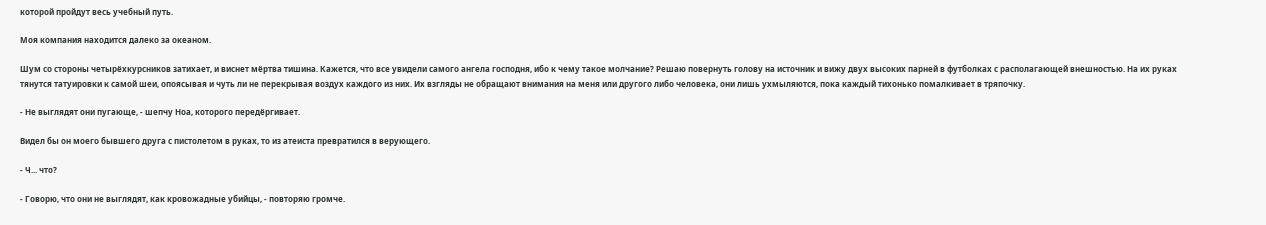которой пройдут весь учебный путь.

Моя компания находится далеко за океаном.

Шум со стороны четырёхкурсников затихает, и виснет мёртва тишина. Кажется, что все увидели самого ангела господня, ибо к чему такое молчание? Решаю повернуть голову на источник и вижу двух высоких парней в футболках с располагающей внешностью. На их руках тянутся татуировки к самой шеи, опоясывая и чуть ли не перекрывая воздух каждого из них. Их взгляды не обращают внимания на меня или другого либо человека, они лишь ухмыляются, пока каждый тихонько помалкивает в тряпочку.

- Не выглядят они пугающе, - шепчу Ноа, которого передёргивает.

Видел бы он моего бывшего друга с пистолетом в руках, то из атеиста превратился в верующего.

- Ч... что?

- Говорю, что они не выглядят, как кровожадные убийцы, - повторяю громче.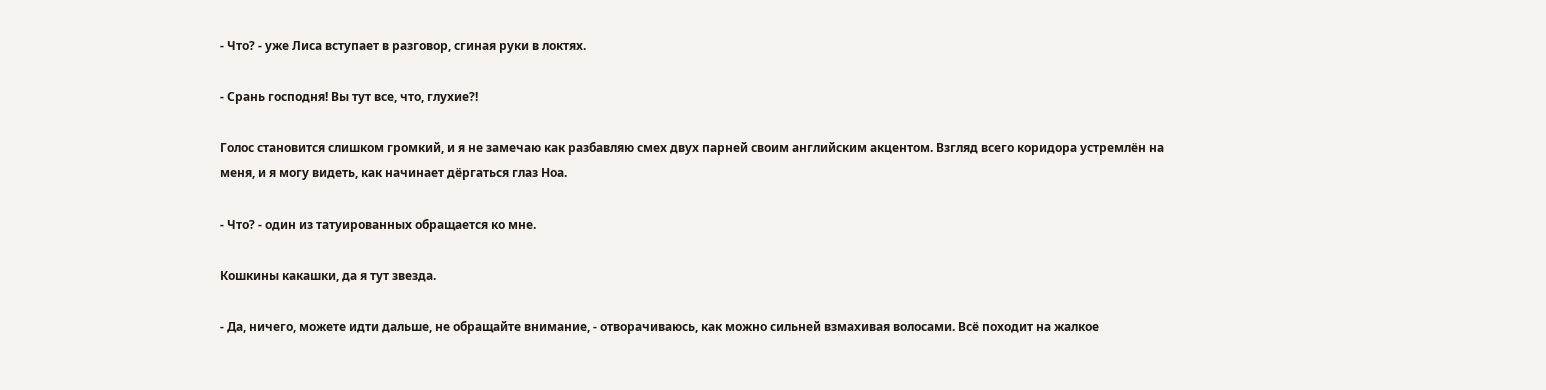- Что? - уже Лиса вступает в разговор, сгиная руки в локтях.

- Срань господня! Вы тут все, что, глухие?!

Голос становится слишком громкий, и я не замечаю как разбавляю смех двух парней своим английским акцентом. Взгляд всего коридора устремлён на меня, и я могу видеть, как начинает дёргаться глаз Ноа.

- Что? - один из татуированных обращается ко мне.

Кошкины какашки, да я тут звезда.

- Да, ничего, можете идти дальше, не обращайте внимание, - отворачиваюсь, как можно сильней взмахивая волосами. Всё походит на жалкое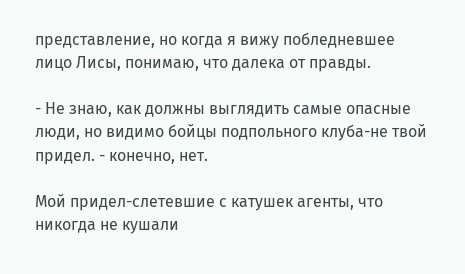представление, но когда я вижу побледневшее лицо Лисы, понимаю, что далека от правды.

- Не знаю, как должны выглядить самые опасные люди, но видимо бойцы подпольного клуба-не твой придел. - конечно, нет.

Мой придел-слетевшие с катушек агенты, что никогда не кушали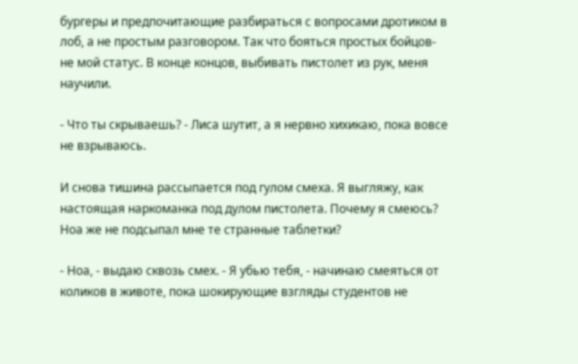бургеры и предпочитающие разбираться с вопросами дротиком в лоб, а не простым разговором. Так что бояться простых бойцов-не мой статус. В конце концов, выбивать пистолет из рук, меня научили.

- Что ты скрываешь? - Лиса шутит, а я нервно хихикаю, пока вовсе не взрываюсь.

И снова тишина рассыпается под гулом смеха. Я выгляжу, как настоящая наркоманка под дулом пистолета. Почему я смеюсь? Ноа же не подсыпал мне те странные таблетки?

- Ноа, - выдаю сквозь смех. - Я убью тебя, - начинаю смеяться от коликов в животе, пока шокирующие взгляды студентов не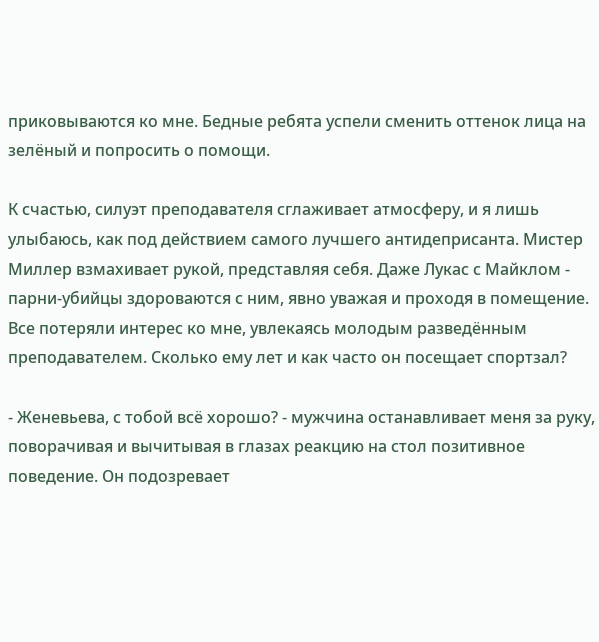приковываются ко мне. Бедные ребята успели сменить оттенок лица на зелёный и попросить о помощи.

К счастью, силуэт преподавателя сглаживает атмосферу, и я лишь улыбаюсь, как под действием самого лучшего антидеприсанта. Мистер Миллер взмахивает рукой, представляя себя. Даже Лукас с Майклом - парни-убийцы здороваются с ним, явно уважая и проходя в помещение. Все потеряли интерес ко мне, увлекаясь молодым разведённым преподавателем. Сколько ему лет и как часто он посещает спортзал?

- Женевьева, с тобой всё хорошо? - мужчина останавливает меня за руку, поворачивая и вычитывая в глазах реакцию на стол позитивное поведение. Он подозревает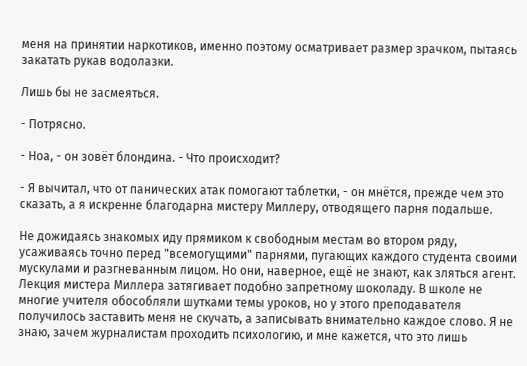меня на принятии наркотиков, именно поэтому осматривает размер зрачком, пытаясь закатать рукав водолазки.

Лишь бы не засмеяться.

- Потрясно.

- Ноа, - он зовёт блондина. - Что происходит?

- Я вычитал, что от панических атак помогают таблетки, - он мнётся, прежде чем это сказать, а я искренне благодарна мистеру Миллеру, отводящего парня подальше.

Не дожидаясь знакомых иду прямиком к свободным местам во втором ряду, усаживаясь точно перед "всемогущими" парнями, пугающих каждого студента своими мускулами и разгневанным лицом. Но они, наверное, ещё не знают, как зляться агент. Лекция мистера Миллера затягивает подобно запретному шоколаду. В школе не многие учителя обособляли шутками темы уроков, но у этого преподавателя получилось заставить меня не скучать, а записывать внимательно каждое слово. Я не знаю, зачем журналистам проходить психологию, и мне кажется, что это лишь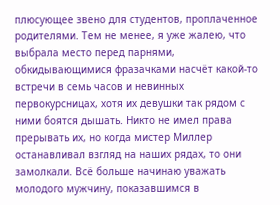плюсующее звено для студентов, проплаченное родителями. Тем не менее, я уже жалею, что выбрала место перед парнями, обкидывающимися фразачками насчёт какой-то встречи в семь часов и невинных первокурсницах, хотя их девушки так рядом с ними боятся дышать. Никто не имел права прерывать их, но когда мистер Миллер останавливал взгляд на наших рядах, то они замолкали. Всё больше начинаю уважать молодого мужчину, показавшимся в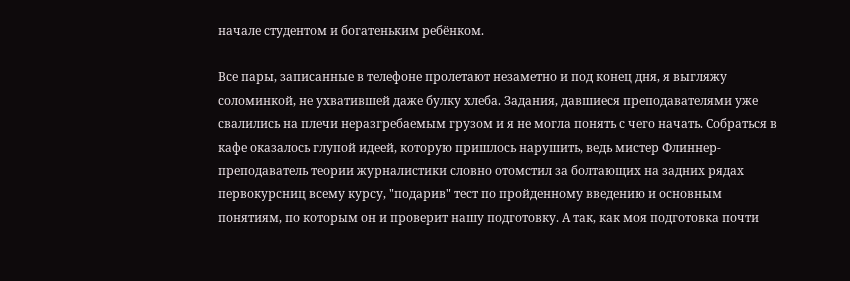начале студентом и богатеньким ребёнком.

Все пары, записанные в телефоне пролетают незаметно и под конец дня, я выгляжу соломинкой, не ухватившей даже булку хлеба. Задания, давшиеся преподавателями уже свалились на плечи неразгребаемым грузом и я не могла понять с чего начать. Собраться в кафе оказалось глупой идеей, которую пришлось нарушить, ведь мистер Флиннер-преподаватель теории журналистики словно отомстил за болтающих на задних рядах первокурсниц всему курсу, "подарив" тест по пройденному введению и основным понятиям, по которым он и проверит нашу подготовку. А так, как моя подготовка почти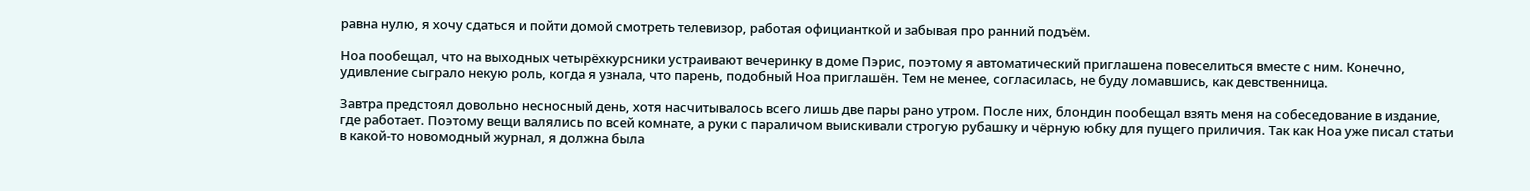равна нулю, я хочу сдаться и пойти домой смотреть телевизор, работая официанткой и забывая про ранний подъём.

Ноа пообещал, что на выходных четырёхкурсники устраивают вечеринку в доме Пэрис, поэтому я автоматический приглашена повеселиться вместе с ним. Конечно, удивление сыграло некую роль, когда я узнала, что парень, подобный Ноа приглашён. Тем не менее, согласилась, не буду ломавшись, как девственница.

Завтра предстоял довольно несносный день, хотя насчитывалось всего лишь две пары рано утром. После них, блондин пообещал взять меня на собеседование в издание, где работает. Поэтому вещи валялись по всей комнате, а руки с параличом выискивали строгую рубашку и чёрную юбку для пущего приличия. Так как Ноа уже писал статьи в какой-то новомодный журнал, я должна была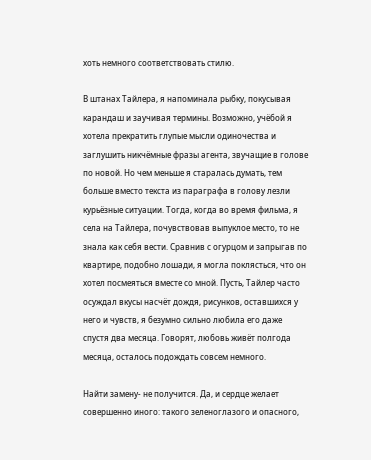хоть немного соответствовать стилю.

В штанах Тайлера, я напоминала рыбку, покусывая карандаш и заучивая термины. Возможно, учёбой я хотела прекратить глупые мысли одиночества и заглушить никчёмные фразы агента, звучащие в голове по новой. Но чем меньше я старалась думать, тем больше вместо текста из параграфа в голову лезли курьёзные ситуации. Тогда, когда во время фильма, я села на Тайлера, почувствовав выпуклое место, то не знала как себя вести. Сравнив с огурцом и запрыгав по квартире, подобно лошади, я могла поклясться, что он хотел посмеяться вместе со мной. Пусть, Тайлер часто осуждал вкусы насчёт дождя, рисунков, оставшихся у него и чувств, я безумно сильно любила его даже спустя два месяца. Говорят, любовь живёт полгода месяца, осталось подождать совсем немного.

Найти замену- не получится. Да, и сердце желает совершенно иного: такого зеленоглазого и опасного,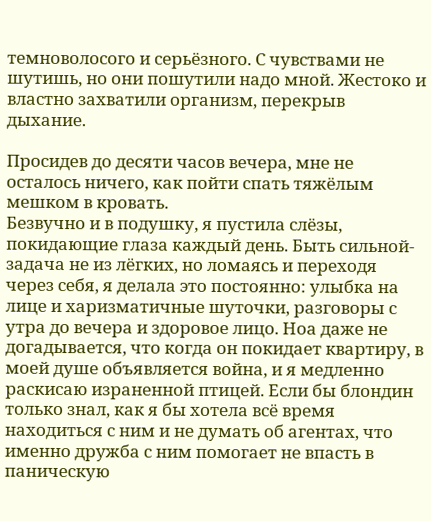темноволосого и серьёзного. С чувствами не шутишь, но они пошутили надо мной. Жестоко и властно захватили организм, перекрыв дыхание.

Просидев до десяти часов вечера, мне не осталось ничего, как пойти спать тяжёлым мешком в кровать.
Безвучно и в подушку, я пустила слёзы, покидающие глаза каждый день. Быть сильной-задача не из лёгких, но ломаясь и переходя через себя, я делала это постоянно: улыбка на лице и харизматичные шуточки, разговоры с утра до вечера и здоровое лицо. Ноа даже не догадывается, что когда он покидает квартиру, в моей душе объявляется война, и я медленно раскисаю израненной птицей. Если бы блондин только знал, как я бы хотела всё время находиться с ним и не думать об агентах, что именно дружба с ним помогает не впасть в паническую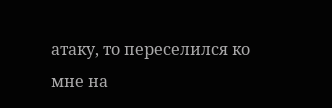атаку, то переселился ко мне на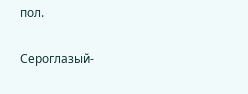пол.

Сероглазый-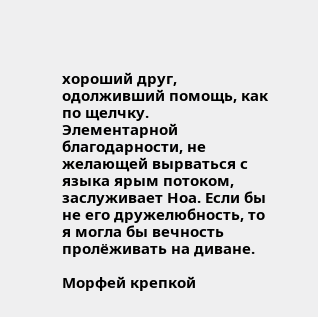хороший друг, одолживший помощь, как по щелчку. Элементарной благодарности, не желающей вырваться с языка ярым потоком, заслуживает Ноа. Если бы не его дружелюбность, то я могла бы вечность пролёживать на диване.

Морфей крепкой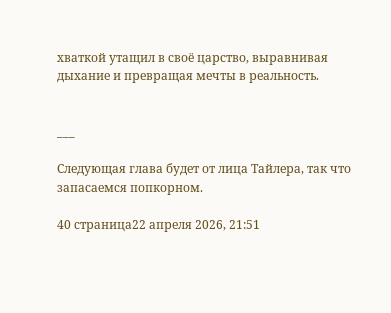хваткой утащил в своё царство, выравнивая дыхание и превращая мечты в реальность.


___

Следующая глава будет от лица Тайлера, так что запасаемся попкорном.

40 страница22 апреля 2026, 21:51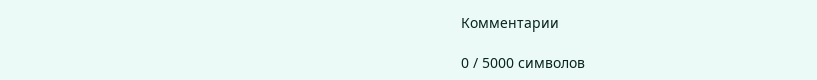Комментарии

0 / 5000 символов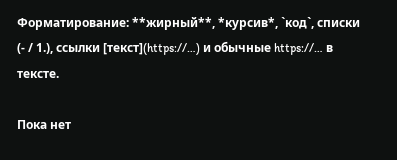Форматирование: **жирный**, *курсив*, `код`, списки (- / 1.), ссылки [текст](https://…) и обычные https://… в тексте.

Пока нет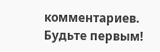комментариев. Будьте первым!